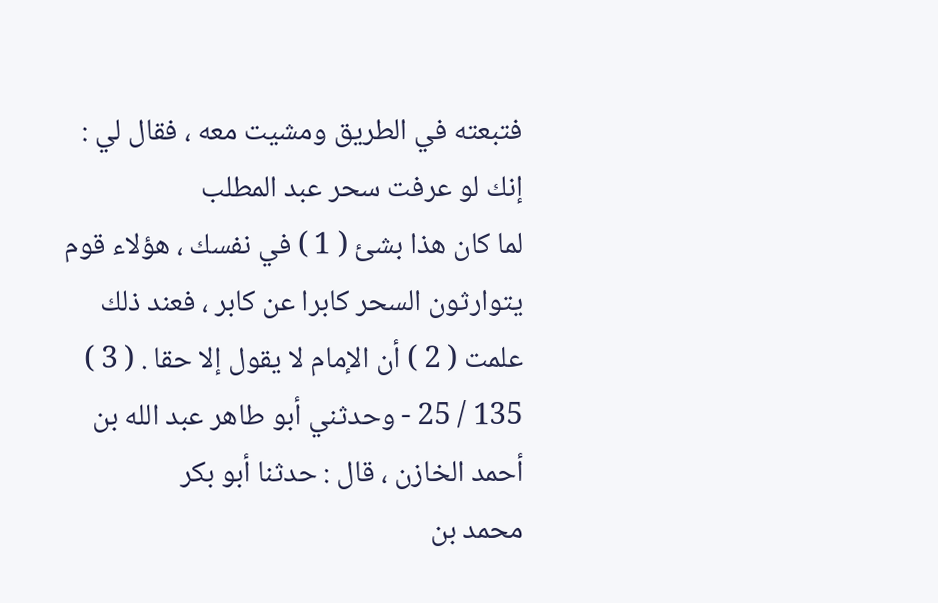فتبعته في الطريق ومشيت معه ، فقال لي : إنك لو عرفت سحر عبد المطلب
لما كان هذا بشئ ( 1 ) في نفسك ، هؤلاء قوم يتوارثون السحر كابرا عن كابر ، فعند ذلك
علمت ( 2 ) أن الإمام لا يقول إلا حقا . ( 3 )
135 / 25 - وحدثني أبو طاهر عبد الله بن أحمد الخازن ، قال : حدثنا أبو بكر
محمد بن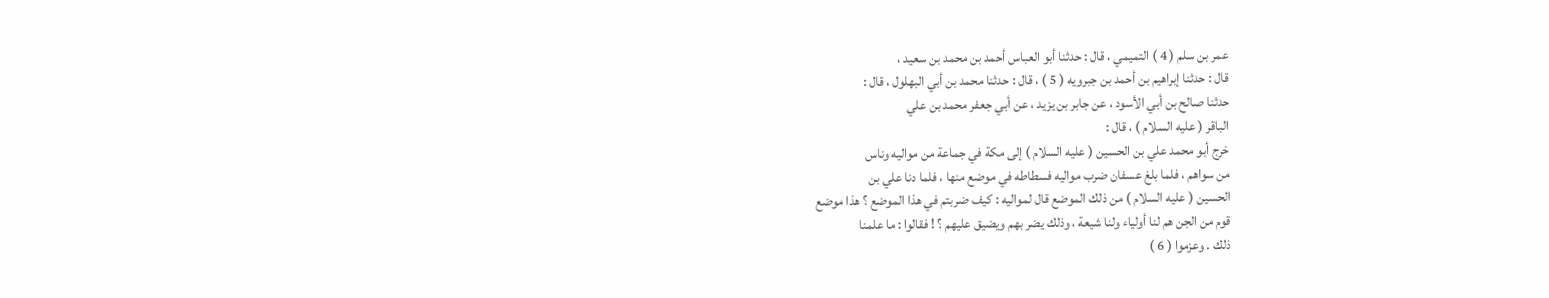عمر بن سلم ( 4 ) التميمي ، قال : حدثنا أبو العباس أحمد بن محمد بن سعيد ،
قال : حدثنا إبراهيم بن أحمد بن جبرويه ( 5 ) ، قال : حدثنا محمد بن أبي البهلول ، قال :
حدثنا صالح بن أبي الأسود ، عن جابر بن يزيد ، عن أبي جعفر محمد بن علي
الباقر ( عليه السلام ) ، قال :
خرج أبو محمد علي بن الحسين ( عليه السلام ) إلى مكة في جماعة من مواليه وناس
من سواهم ، فلما بلغ عسفان ضرب مواليه فسطاطه في موضع منها ، فلما دنا علي بن
الحسين ( عليه السلام ) من ذلك الموضع قال لمواليه : كيف ضربتم في هذا الموضع ؟ هذا موضع
قوم من الجن هم لنا أولياء ولنا شيعة ، وذلك يضر بهم ويضيق عليهم ؟ ! فقالوا : ما علمنا
ذلك . وعزموا ( 6 )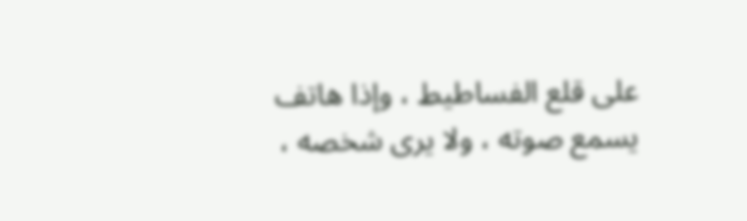على قلع الفساطيط ، وإذا هاتف يسمع صوته ، ولا يرى شخصه ،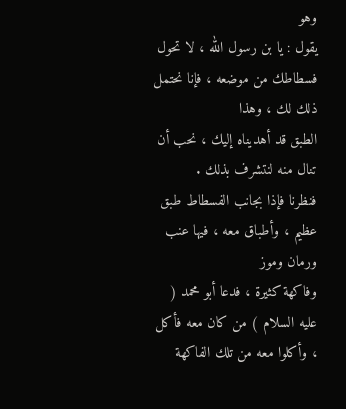وهو
يقول : يا بن رسول الله ، لا تحول فسطاطك من موضعه ، فإنا نحتمل ذلك لك ، وهذا
الطبق قد أهديناه إليك ، نحب أن تنال منه لنتشرف بذلك .
فنظرنا فإذا بجانب الفسطاط طبق عظيم ، وأطباق معه ، فيها عنب ورمان وموز
وفاكهة كثيرة ، فدعا أبو محمد ( عليه السلام ) من كان معه فأكل ، وأكلوا معه من تلك الفاكهة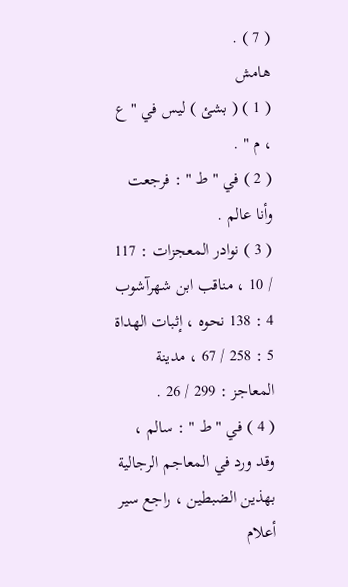( 7 ) .
هامش
( 1 ) ( بشئ ) ليس في " ع ، م " .
( 2 ) في " ط " : فرجعت وأنا عالم .
( 3 ) نوادر المعجزات : 117 / 10 ، مناقب ابن شهرآشوب 4 : 138 نحوه ، إثبات الهداة 5 : 258 / 67 ، مدينة
المعاجز : 299 / 26 .
( 4 ) في " ط " : سالم ، وقد ورد في المعاجم الرجالية بهذين الضبطين ، راجع سير أعلام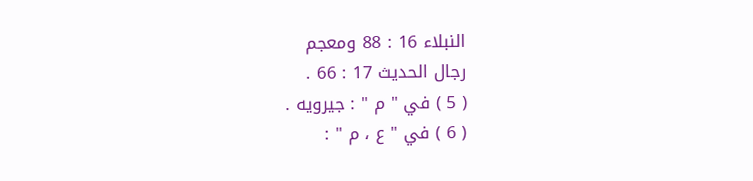النبلاء 16 : 88 ومعجم
رجال الحديث 17 : 66 .
( 5 ) في " م " : جيرويه .
( 6 ) في " ع ، م " :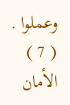وعملوا .
( 7 ) الأمان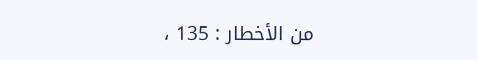من الأخطار : 135 ،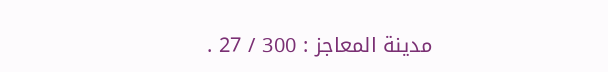مدينة المعاجز : 300 / 27 .